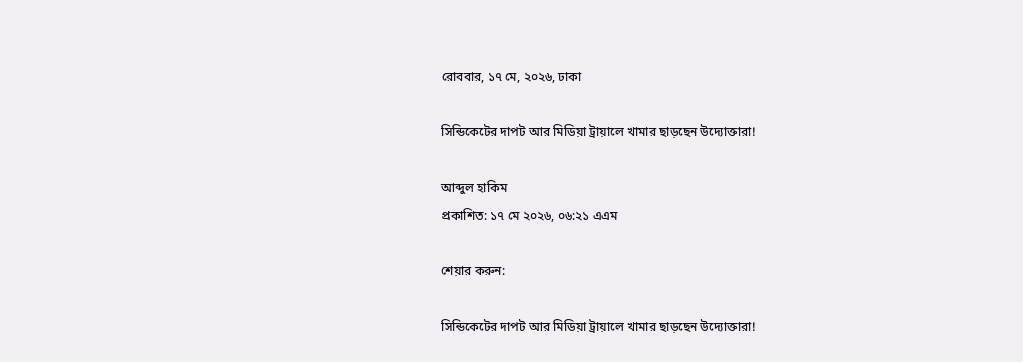রোববার, ১৭ মে, ২০২৬, ঢাকা

সিন্ডিকেটের দাপট আর মিডিয়া ট্রায়ালে খামার ছাড়ছেন উদ্যোক্তারা!

আব্দুল হাকিম
প্রকাশিত: ১৭ মে ২০২৬, ০৬:২১ এএম

শেয়ার করুন:

সিন্ডিকেটের দাপট আর মিডিয়া ট্রায়ালে খামার ছাড়ছেন উদ্যোক্তারা!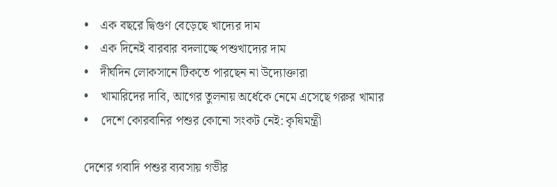•    এক বছরে দ্বিগুণ বেড়েছে খাদ্যের দাম
•    এক দিনেই বারবার বদলাচ্ছে পশুখাদ্যের দাম
•    দীর্ঘদিন লোকসানে টিকতে পারছেন না উদ্যোক্তারা
•    খামারিদের দাবি, আগের তুলনায় অর্ধেকে নেমে এসেছে গরুর খামার
•    দেশে কোরবানির পশুর কোনো সংকট নেই: কৃষিমন্ত্রী

দেশের গবাদি পশুর ব্যবসায় গভীর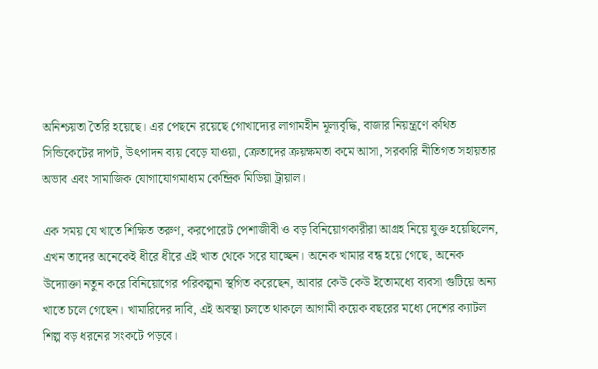অনিশ্চয়তা তৈরি হয়েছে। এর পেছনে রয়েছে গোখাদ্যের লাগামহীন মূল্যবৃদ্ধি, বাজার নিয়ন্ত্রণে কথিত সিন্ডিকেটের দাপট, উৎপাদন ব্যয় বেড়ে যাওয়া, ক্রেতাদের ক্রয়ক্ষমতা কমে আসা, সরকারি নীতিগত সহায়তার অভাব এবং সামাজিক যোগাযোগমাধ্যম কেন্দ্রিক মিডিয়া ট্রায়াল।

এক সময় যে খাতে শিক্ষিত তরুণ, করপোরেট পেশাজীবী ও বড় বিনিয়োগকারীরা আগ্রহ নিয়ে যুক্ত হয়েছিলেন, এখন তাদের অনেকেই ধীরে ধীরে এই খাত থেকে সরে যাচ্ছেন। অনেক খামার বন্ধ হয়ে গেছে, অনেক উদ্যোক্তা নতুন করে বিনিয়োগের পরিকল্পনা স্থগিত করেছেন, আবার কেউ কেউ ইতোমধ্যে ব্যবসা গুটিয়ে অন্য খাতে চলে গেছেন। খামারিদের দাবি, এই অবস্থা চলতে থাকলে আগামী কয়েক বছরের মধ্যে দেশের ক্যাটল শিল্প বড় ধরনের সংকটে পড়বে।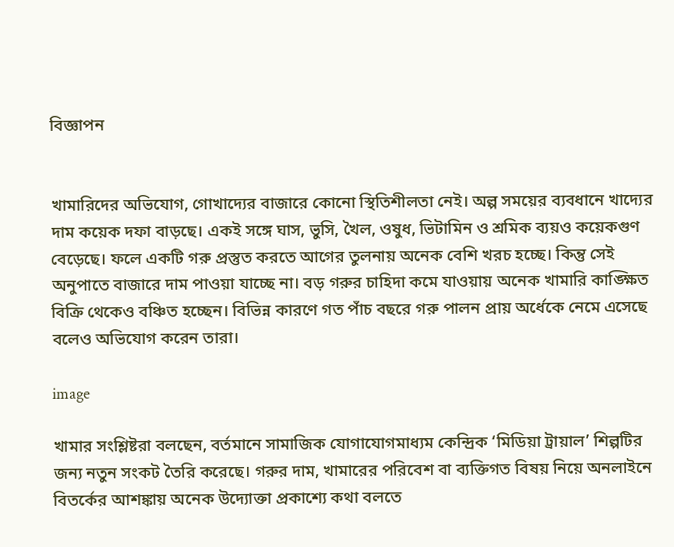বিজ্ঞাপন


খামারিদের অভিযোগ, গোখাদ্যের বাজারে কোনো স্থিতিশীলতা নেই। অল্প সময়ের ব্যবধানে খাদ্যের দাম কয়েক দফা বাড়ছে। একই সঙ্গে ঘাস, ভুসি, খৈল, ওষুধ, ভিটামিন ও শ্রমিক ব্যয়ও কয়েকগুণ বেড়েছে। ফলে একটি গরু প্রস্তুত করতে আগের তুলনায় অনেক বেশি খরচ হচ্ছে। কিন্তু সেই অনুপাতে বাজারে দাম পাওয়া যাচ্ছে না। বড় গরুর চাহিদা কমে যাওয়ায় অনেক খামারি কাঙ্ক্ষিত বিক্রি থেকেও বঞ্চিত হচ্ছেন। বিভিন্ন কারণে গত পাঁচ বছরে গরু পালন প্রায় অর্ধেকে নেমে এসেছে বলেও অভিযোগ করেন তারা।

image

খামার সংশ্লিষ্টরা বলছেন, বর্তমানে সামাজিক যোগাযোগমাধ্যম কেন্দ্রিক ‘মিডিয়া ট্রায়াল’ শিল্পটির জন্য নতুন সংকট তৈরি করেছে। গরুর দাম, খামারের পরিবেশ বা ব্যক্তিগত বিষয় নিয়ে অনলাইনে বিতর্কের আশঙ্কায় অনেক উদ্যোক্তা প্রকাশ্যে কথা বলতে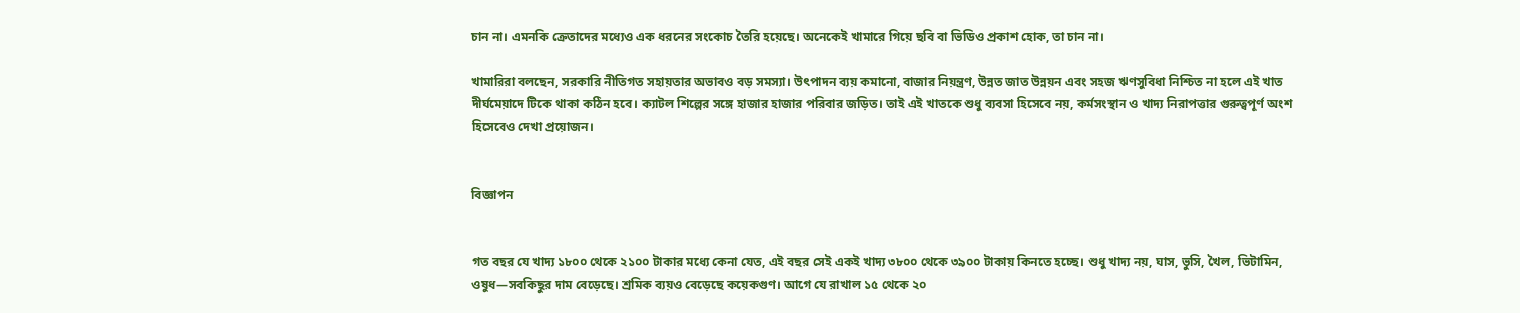চান না। এমনকি ক্রেতাদের মধ্যেও এক ধরনের সংকোচ তৈরি হয়েছে। অনেকেই খামারে গিয়ে ছবি বা ভিডিও প্রকাশ হোক, তা চান না।

খামারিরা বলছেন, সরকারি নীতিগত সহায়তার অভাবও বড় সমস্যা। উৎপাদন ব্যয় কমানো, বাজার নিয়ন্ত্রণ, উন্নত জাত উন্নয়ন এবং সহজ ঋণসুবিধা নিশ্চিত না হলে এই খাত দীর্ঘমেয়াদে টিকে থাকা কঠিন হবে। ক্যাটল শিল্পের সঙ্গে হাজার হাজার পরিবার জড়িত। তাই এই খাতকে শুধু ব্যবসা হিসেবে নয়, কর্মসংস্থান ও খাদ্য নিরাপত্তার গুরুত্বপূর্ণ অংশ হিসেবেও দেখা প্রয়োজন।


বিজ্ঞাপন


গত বছর যে খাদ্য ১৮০০ থেকে ২১০০ টাকার মধ্যে কেনা যেত, এই বছর সেই একই খাদ্য ৩৮০০ থেকে ৩৯০০ টাকায় কিনতে হচ্ছে। শুধু খাদ্য নয়, ঘাস, ভুসি, খৈল, ভিটামিন, ওষুধ—সবকিছুর দাম বেড়েছে। শ্রমিক ব্যয়ও বেড়েছে কয়েকগুণ। আগে যে রাখাল ১৫ থেকে ২০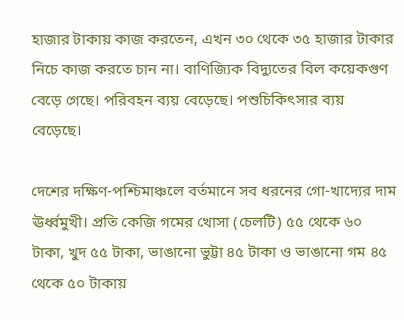হাজার টাকায় কাজ করতেন, এখন ৩০ থেকে ৩৫ হাজার টাকার নিচে কাজ করতে চান না। বাণিজ্যিক বিদ্যুতের বিল কয়েকগুণ বেড়ে গেছে। পরিবহন ব্যয় বেড়েছে। পশুচিকিৎসার ব্যয় বেড়েছে।

দেশের দক্ষিণ-পশ্চিমাঞ্চলে বর্তমানে সব ধরনের গো-খাদ্যের দাম ঊর্ধ্বমুখী। প্রতি কেজি গমের খোসা (চেলটি) ৫৫ থেকে ৬০ টাকা, খুদ ৫৫ টাকা, ভাঙানো ভুট্টা ৪৫ টাকা ও ভাঙানো গম ৪৫ থেকে ৫০ টাকায়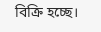বিক্রি হচ্ছে।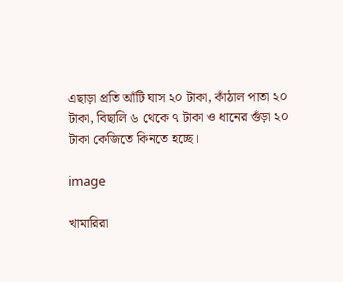এছাড়া প্রতি আঁটি ঘাস ২০ টাকা, কাঁঠাল পাতা ২০ টাকা, বিছালি ৬ থেকে ৭ টাকা ও ধানের গুঁড়া ২০ টাকা কেজিতে কিনতে হচ্ছে।

image

খামারিরা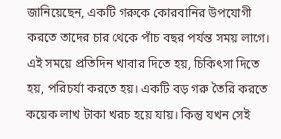জানিয়েছেন, একটি গরুকে কোরবানির উপযোগী করতে তাদের চার থেকে পাঁচ বছর পর্যন্ত সময় লাগে। এই সময়ে প্রতিদিন খাবার দিতে হয়, চিকিৎসা দিতে হয়, পরিচর্যা করতে হয়। একটি বড় গরু তৈরি করতে কয়েক লাখ টাকা খরচ হয়ে যায়। কিন্তু যখন সেই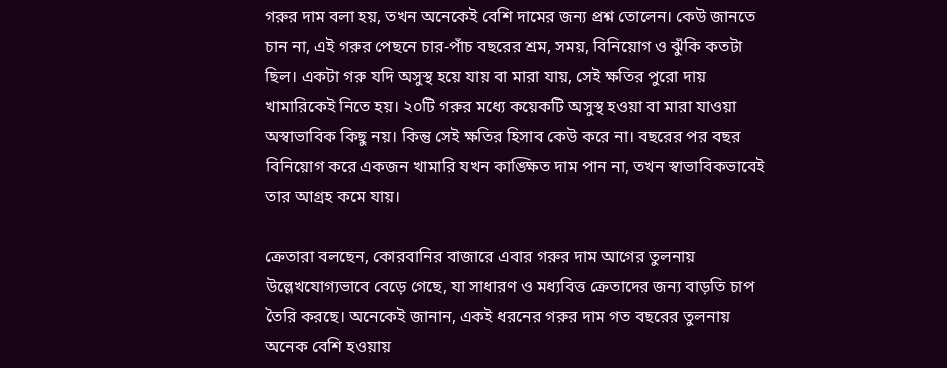গরুর দাম বলা হয়, তখন অনেকেই বেশি দামের জন্য প্রশ্ন তোলেন। কেউ জানতে চান না, এই গরুর পেছনে চার-পাঁচ বছরের শ্রম, সময়, বিনিয়োগ ও ঝুঁকি কতটা ছিল। একটা গরু যদি অসুস্থ হয়ে যায় বা মারা যায়, সেই ক্ষতির পুরো দায় খামারিকেই নিতে হয়। ২০টি গরুর মধ্যে কয়েকটি অসুস্থ হওয়া বা মারা যাওয়া অস্বাভাবিক কিছু নয়। কিন্তু সেই ক্ষতির হিসাব কেউ করে না। বছরের পর বছর বিনিয়োগ করে একজন খামারি যখন কাঙ্ক্ষিত দাম পান না, তখন স্বাভাবিকভাবেই তার আগ্রহ কমে যায়।

ক্রেতারা বলছেন, কোরবানির বাজারে এবার গরুর দাম আগের তুলনায় উল্লেখযোগ্যভাবে বেড়ে গেছে, যা সাধারণ ও মধ্যবিত্ত ক্রেতাদের জন্য বাড়তি চাপ তৈরি করছে। অনেকেই জানান, একই ধরনের গরুর দাম গত বছরের তুলনায় অনেক বেশি হওয়ায়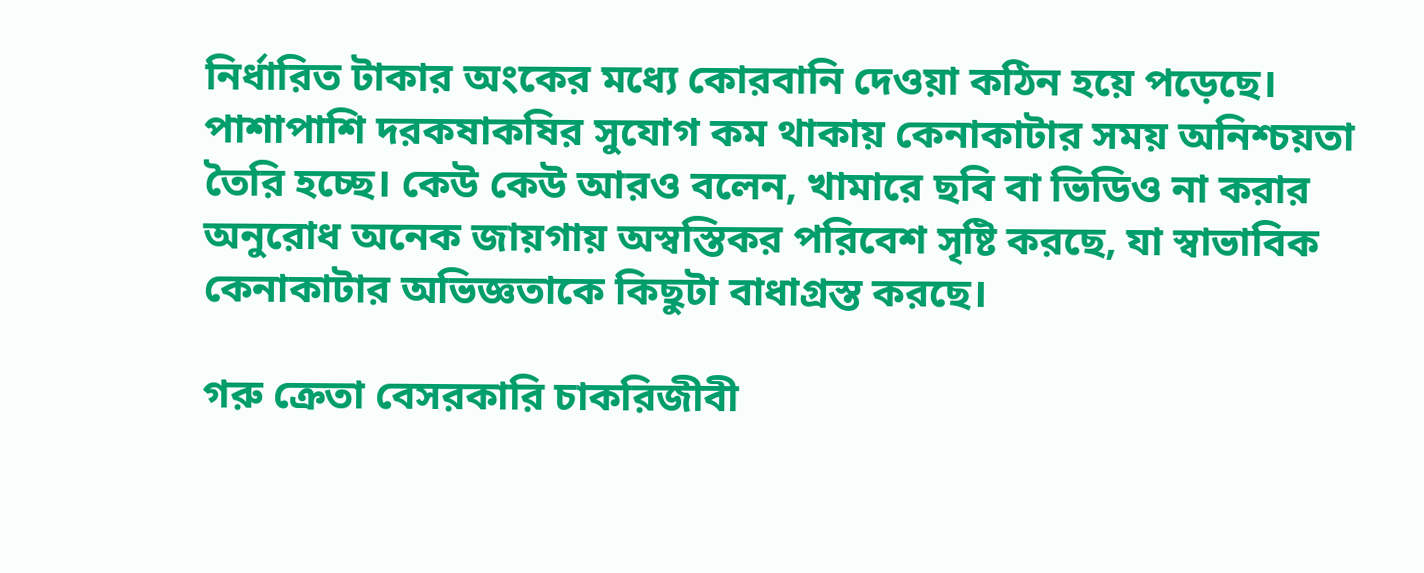নির্ধারিত টাকার অংকের মধ্যে কোরবানি দেওয়া কঠিন হয়ে পড়েছে। পাশাপাশি দরকষাকষির সুযোগ কম থাকায় কেনাকাটার সময় অনিশ্চয়তা তৈরি হচ্ছে। কেউ কেউ আরও বলেন, খামারে ছবি বা ভিডিও না করার অনুরোধ অনেক জায়গায় অস্বস্তিকর পরিবেশ সৃষ্টি করছে, যা স্বাভাবিক কেনাকাটার অভিজ্ঞতাকে কিছুটা বাধাগ্রস্ত করছে।

গরু ক্রেতা বেসরকারি চাকরিজীবী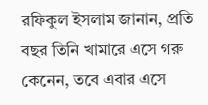রফিকুল ইসলাম জানান, প্রতি বছর তিনি খামারে এসে গরু কেনেন, তবে এবার এসে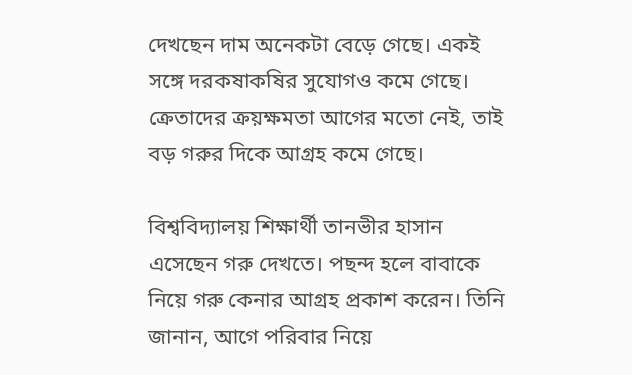দেখছেন দাম অনেকটা বেড়ে গেছে। একই সঙ্গে দরকষাকষির সুযোগও কমে গেছে। ক্রেতাদের ক্রয়ক্ষমতা আগের মতো নেই, তাই বড় গরুর দিকে আগ্রহ কমে গেছে।

বিশ্ববিদ্যালয় শিক্ষার্থী তানভীর হাসান এসেছেন গরু দেখতে। পছন্দ হলে বাবাকে নিয়ে গরু কেনার আগ্রহ প্রকাশ করেন। তিনি জানান, আগে পরিবার নিয়ে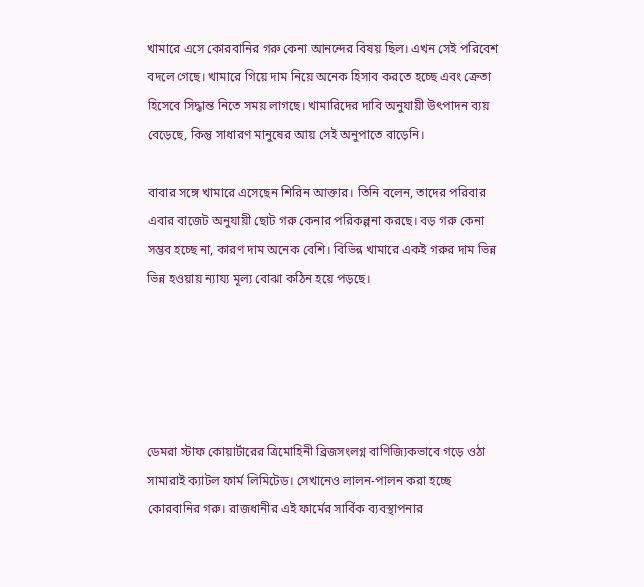খামারে এসে কোরবানির গরু কেনা আনন্দের বিষয় ছিল। এখন সেই পরিবেশ বদলে গেছে। খামারে গিয়ে দাম নিয়ে অনেক হিসাব করতে হচ্ছে এবং ক্রেতা হিসেবে সিদ্ধান্ত নিতে সময় লাগছে। খামারিদের দাবি অনুযায়ী উৎপাদন ব্যয় বেড়েছে, কিন্তু সাধারণ মানুষের আয় সেই অনুপাতে বাড়েনি।

বাবার সঙ্গে খামারে এসেছেন শিরিন আক্তার। তিনি বলেন, তাদের পরিবার এবার বাজেট অনুযায়ী ছোট গরু কেনার পরিকল্পনা করছে। বড় গরু কেনা সম্ভব হচ্ছে না, কারণ দাম অনেক বেশি। বিভিন্ন খামারে একই গরুর দাম ভিন্ন ভিন্ন হওয়ায় ন্যায্য মূল্য বোঝা কঠিন হয়ে পড়ছে।





ডেমরা স্টাফ কোয়ার্টারের ত্রিমোহিনী ব্রিজসংলগ্ন বাণিজ্যিকভাবে গড়ে ওঠা সামারাই ক্যাটল ফার্ম লিমিটেড। সেখানেও লালন-পালন করা হচ্ছে কোরবানির গরু। রাজধানীর এই ফার্মের সার্বিক ব্যবস্থাপনার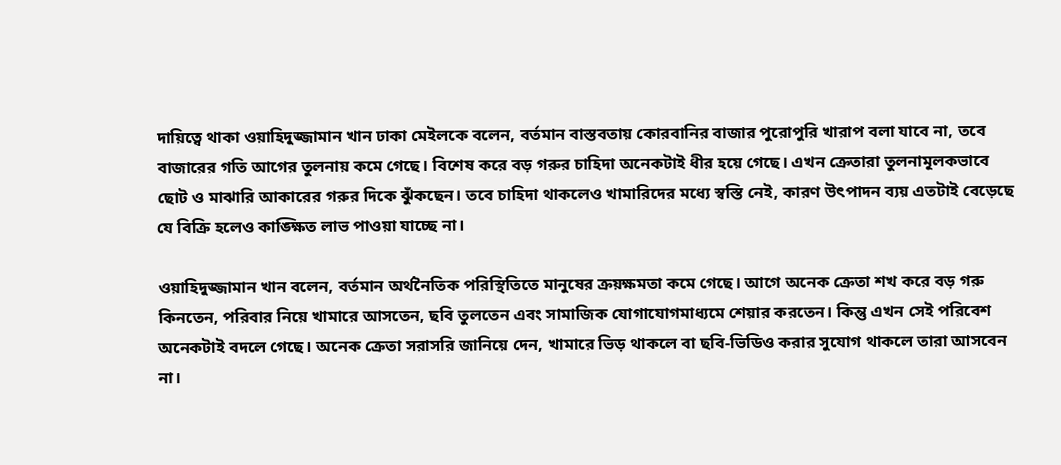দায়িত্বে থাকা ওয়াহিদুজ্জামান খান ঢাকা মেইলকে বলেন, বর্তমান বাস্তবতায় কোরবানির বাজার পুরোপুরি খারাপ বলা যাবে না, তবে বাজারের গতি আগের তুলনায় কমে গেছে। বিশেষ করে বড় গরুর চাহিদা অনেকটাই ধীর হয়ে গেছে। এখন ক্রেতারা তুলনামূলকভাবে ছোট ও মাঝারি আকারের গরুর দিকে ঝুঁকছেন। তবে চাহিদা থাকলেও খামারিদের মধ্যে স্বস্তি নেই, কারণ উৎপাদন ব্যয় এতটাই বেড়েছে যে বিক্রি হলেও কাঙ্ক্ষিত লাভ পাওয়া যাচ্ছে না।

ওয়াহিদুজ্জামান খান বলেন, বর্তমান অর্থনৈতিক পরিস্থিতিতে মানুষের ক্রয়ক্ষমতা কমে গেছে। আগে অনেক ক্রেতা শখ করে বড় গরু কিনতেন, পরিবার নিয়ে খামারে আসতেন, ছবি তুলতেন এবং সামাজিক যোগাযোগমাধ্যমে শেয়ার করতেন। কিন্তু এখন সেই পরিবেশ অনেকটাই বদলে গেছে। অনেক ক্রেতা সরাসরি জানিয়ে দেন, খামারে ভিড় থাকলে বা ছবি-ভিডিও করার সুযোগ থাকলে তারা আসবেন না।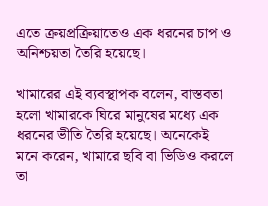এতে ক্রয়প্রক্রিয়াতেও এক ধরনের চাপ ও অনিশ্চয়তা তৈরি হয়েছে।

খামারের এই ব্যবস্থাপক বলেন, বাস্তবতা হলো খামারকে ঘিরে মানুষের মধ্যে এক ধরনের ভীতি তৈরি হয়েছে। অনেকেই মনে করেন, খামারে ছবি বা ভিডিও করলে তা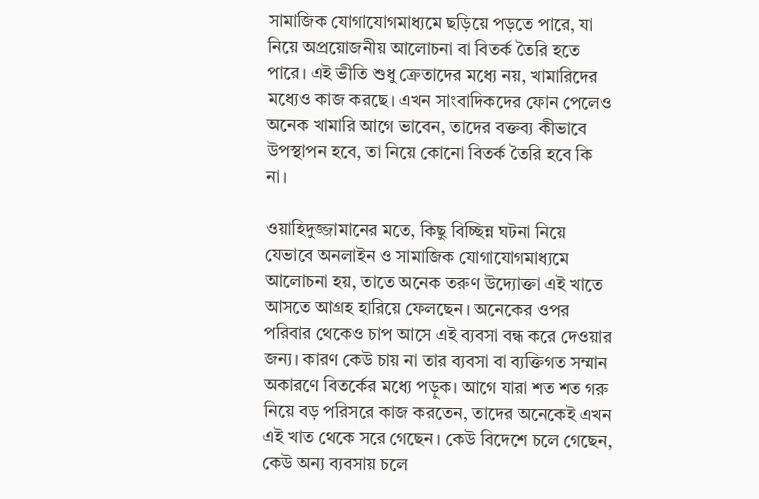সামাজিক যোগাযোগমাধ্যমে ছড়িয়ে পড়তে পারে, যা নিয়ে অপ্রয়োজনীয় আলোচনা বা বিতর্ক তৈরি হতে পারে। এই ভীতি শুধু ক্রেতাদের মধ্যে নয়, খামারিদের মধ্যেও কাজ করছে। এখন সাংবাদিকদের ফোন পেলেও অনেক খামারি আগে ভাবেন, তাদের বক্তব্য কীভাবে উপস্থাপন হবে, তা নিয়ে কোনো বিতর্ক তৈরি হবে কি না।

ওয়াহিদুজ্জামানের মতে, কিছু বিচ্ছিন্ন ঘটনা নিয়ে যেভাবে অনলাইন ও সামাজিক যোগাযোগমাধ্যমে আলোচনা হয়, তাতে অনেক তরুণ উদ্যোক্তা এই খাতে আসতে আগ্রহ হারিয়ে ফেলছেন। অনেকের ওপর পরিবার থেকেও চাপ আসে এই ব্যবসা বন্ধ করে দেওয়ার জন্য। কারণ কেউ চায় না তার ব্যবসা বা ব্যক্তিগত সম্মান অকারণে বিতর্কের মধ্যে পড়ুক। আগে যারা শত শত গরু নিয়ে বড় পরিসরে কাজ করতেন, তাদের অনেকেই এখন এই খাত থেকে সরে গেছেন। কেউ বিদেশে চলে গেছেন, কেউ অন্য ব্যবসায় চলে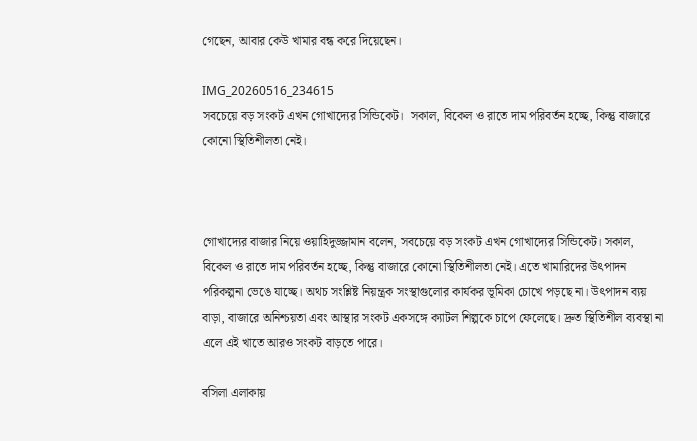গেছেন, আবার কেউ খামার বন্ধ করে দিয়েছেন।

IMG_20260516_234615
সবচেয়ে বড় সংকট এখন গোখাদ্যের সিন্ডিকেট।  সকাল, বিকেল ও রাতে দাম পরিবর্তন হচ্ছে, কিন্তু বাজারে কোনো স্থিতিশীলতা নেই।



গোখাদ্যের বাজার নিয়ে ওয়াহিদুজ্জামান বলেন, সবচেয়ে বড় সংকট এখন গোখাদ্যের সিন্ডিকেট। সকাল, বিকেল ও রাতে দাম পরিবর্তন হচ্ছে, কিন্তু বাজারে কোনো স্থিতিশীলতা নেই। এতে খামারিদের উৎপাদন পরিকল্পনা ভেঙে যাচ্ছে। অথচ সংশ্লিষ্ট নিয়ন্ত্রক সংস্থাগুলোর কার্যকর ভূমিকা চোখে পড়ছে না। উৎপাদন ব্যয় বাড়া, বাজারে অনিশ্চয়তা এবং আস্থার সংকট একসঙ্গে ক্যাটল শিল্পকে চাপে ফেলেছে। দ্রুত স্থিতিশীল ব্যবস্থা না এলে এই খাতে আরও সংকট বাড়তে পারে।

বসিলা এলাকায়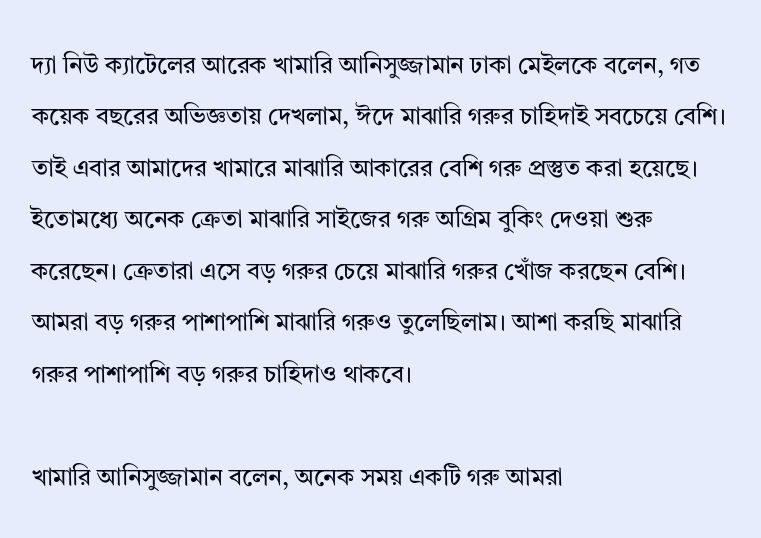দ্যা নিউ ক্যাটেলের আরেক খামারি আনিসুজ্জামান ঢাকা মেইলকে বলেন, গত কয়েক বছরের অভিজ্ঞতায় দেখলাম, ঈদে মাঝারি গরুর চাহিদাই সবচেয়ে বেশি। তাই এবার আমাদের খামারে মাঝারি আকারের বেশি গরু প্রস্তুত করা হয়েছে। ইতোমধ্যে অনেক ক্রেতা মাঝারি সাইজের গরু অগ্রিম বুকিং দেওয়া শুরু করেছেন। ক্রেতারা এসে বড় গরুর চেয়ে মাঝারি গরুর খোঁজ করছেন বেশি। আমরা বড় গরুর পাশাপাশি মাঝারি গরুও তুলেছিলাম। আশা করছি মাঝারি গরুর পাশাপাশি বড় গরুর চাহিদাও থাকবে।

খামারি আনিসুজ্জামান বলেন, অনেক সময় একটি গরু আমরা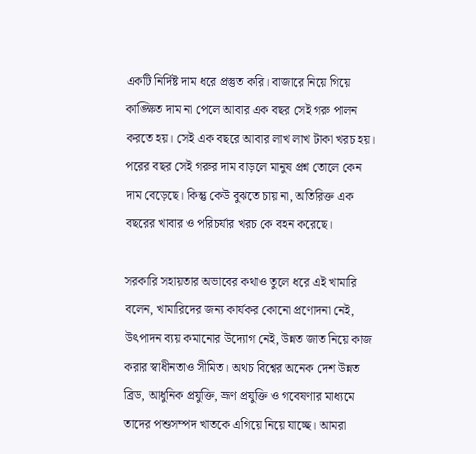একটি নির্দিষ্ট দাম ধরে প্রস্তুত করি। বাজারে নিয়ে গিয়ে কাঙ্ক্ষিত দাম না পেলে আবার এক বছর সেই গরু পালন করতে হয়। সেই এক বছরে আবার লাখ লাখ টাকা খরচ হয়। পরের বছর সেই গরুর দাম বাড়লে মানুষ প্রশ্ন তোলে কেন দাম বেড়েছে। কিন্তু কেউ বুঝতে চায় না, অতিরিক্ত এক বছরের খাবার ও পরিচর্যার খরচ কে বহন করেছে।

সরকারি সহায়তার অভাবের কথাও তুলে ধরে এই খামারি বলেন, খামারিদের জন্য কার্যকর কোনো প্রণোদনা নেই, উৎপাদন ব্যয় কমানোর উদ্যোগ নেই, উন্নত জাত নিয়ে কাজ করার স্বাধীনতাও সীমিত। অথচ বিশ্বের অনেক দেশ উন্নত ব্রিড, আধুনিক প্রযুক্তি, ভ্রূণ প্রযুক্তি ও গবেষণার মাধ্যমে তাদের পশুসম্পদ খাতকে এগিয়ে নিয়ে যাচ্ছে। আমরা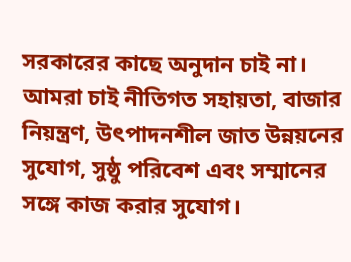সরকারের কাছে অনুদান চাই না। আমরা চাই নীতিগত সহায়তা, বাজার নিয়ন্ত্রণ, উৎপাদনশীল জাত উন্নয়নের সুযোগ, সুষ্ঠু পরিবেশ এবং সম্মানের সঙ্গে কাজ করার সুযোগ।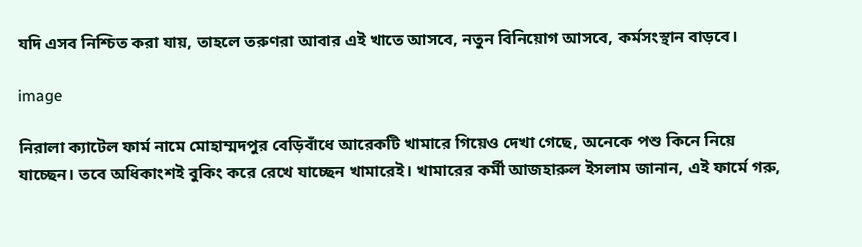যদি এসব নিশ্চিত করা যায়, তাহলে তরুণরা আবার এই খাতে আসবে, নতুন বিনিয়োগ আসবে, কর্মসংস্থান বাড়বে।

image

নিরালা ক্যাটেল ফার্ম নামে মোহাম্মদপুর বেড়িবাঁধে আরেকটি খামারে গিয়েও দেখা গেছে, অনেকে পশু কিনে নিয়ে যাচ্ছেন। তবে অধিকাংশই বুকিং করে রেখে যাচ্ছেন খামারেই। খামারের কর্মী আজহারুল ইসলাম জানান, এই ফার্মে গরু,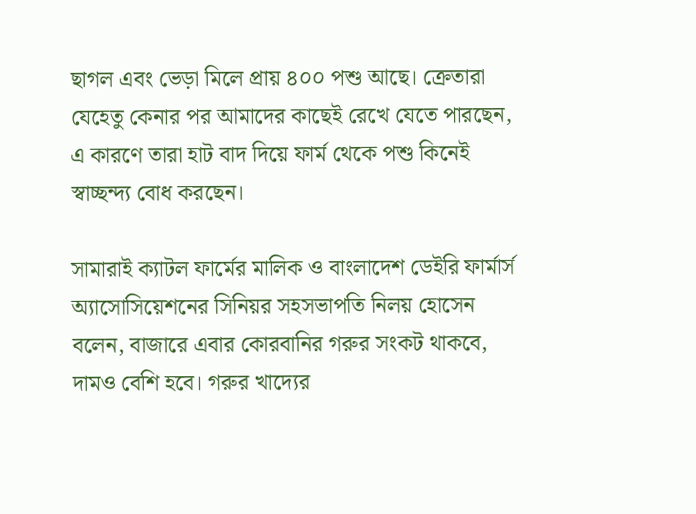ছাগল এবং ভেড়া মিলে প্রায় ৪০০ পশু আছে। ক্রেতারা যেহেতু কেনার পর আমাদের কাছেই রেখে যেতে পারছেন, এ কারণে তারা হাট বাদ দিয়ে ফার্ম থেকে পশু কিনেই স্বাচ্ছন্দ্য বোধ করছেন।

সামারাই ক্যাটল ফার্মের মালিক ও বাংলাদেশ ডেইরি ফার্মার্স অ্যাসোসিয়েশনের সিনিয়র সহসভাপতি নিলয় হোসেন বলেন, বাজারে এবার কোরবানির গরুর সংকট থাকবে, দামও বেশি হবে। গরুর খাদ্যের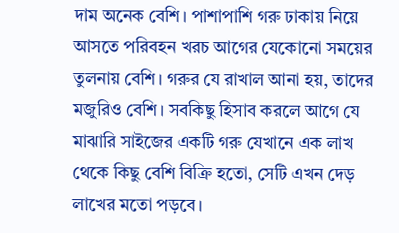দাম অনেক বেশি। পাশাপাশি গরু ঢাকায় নিয়ে আসতে পরিবহন খরচ আগের যেকোনো সময়ের তুলনায় বেশি। গরুর যে রাখাল আনা হয়, তাদের মজুরিও বেশি। সবকিছু হিসাব করলে আগে যে মাঝারি সাইজের একটি গরু যেখানে এক লাখ থেকে কিছু বেশি বিক্রি হতো, সেটি এখন দেড় লাখের মতো পড়বে।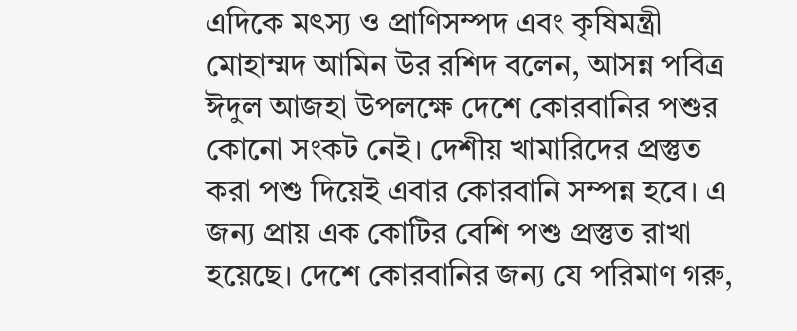এদিকে মৎস্য ও প্রাণিসম্পদ এবং কৃষিমন্ত্রী মোহাম্মদ আমিন উর রশিদ বলেন, আসন্ন পবিত্র ঈদুল আজহা উপলক্ষে দেশে কোরবানির পশুর কোনো সংকট নেই। দেশীয় খামারিদের প্রস্তুত করা পশু দিয়েই এবার কোরবানি সম্পন্ন হবে। এ জন্য প্রায় এক কোটির বেশি পশু প্রস্তুত রাখা হয়েছে। দেশে কোরবানির জন্য যে পরিমাণ গরু,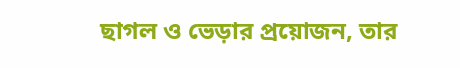ছাগল ও ভেড়ার প্রয়োজন, তার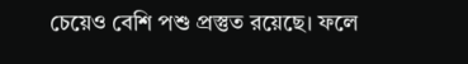চেয়েও বেশি পশু প্রস্তুত রয়েছে। ফলে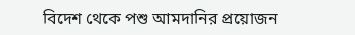বিদেশ থেকে পশু আমদানির প্রয়োজন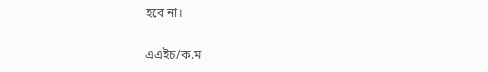হবে না।

এএইচ/ক.ম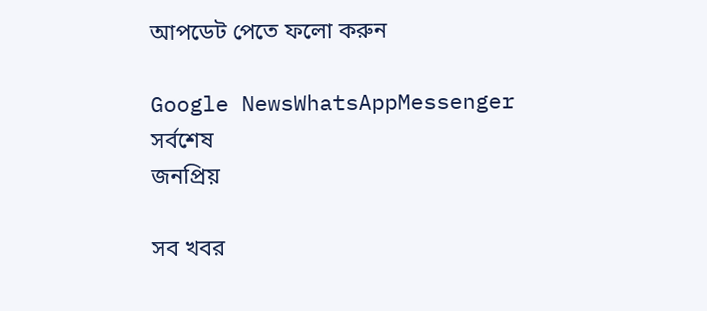আপডেট পেতে ফলো করুন

Google NewsWhatsAppMessenger
সর্বশেষ
জনপ্রিয়

সব খবর